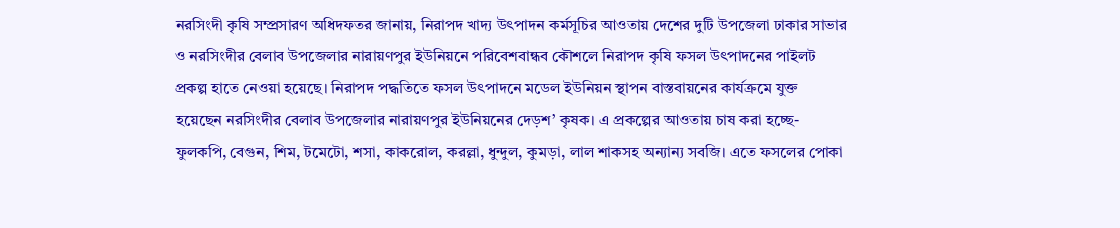নরসিংদী কৃষি সম্প্রসারণ অধিদফতর জানায়, নিরাপদ খাদ্য উৎপাদন কর্মসূচির আওতায় দেশের দুটি উপজেলা ঢাকার সাভার ও নরসিংদীর বেলাব উপজেলার নারায়ণপুর ইউনিয়নে পরিবেশবান্ধব কৌশলে নিরাপদ কৃষি ফসল উৎপাদনের পাইলট প্রকল্প হাতে নেওয়া হয়েছে। নিরাপদ পদ্ধতিতে ফসল উৎপাদনে মডেল ইউনিয়ন স্থাপন বাস্তবায়নের কার্যক্রমে যুক্ত হয়েছেন নরসিংদীর বেলাব উপজেলার নারায়ণপুর ইউনিয়নের দেড়শ’ কৃষক। এ প্রকল্পের আওতায় চাষ করা হচ্ছে- ফুলকপি, বেগুন, শিম, টমেটো, শসা, কাকরোল, করল্লা, ধুন্দুল, কুমড়া, লাল শাকসহ অন্যান্য সবজি। এতে ফসলের পোকা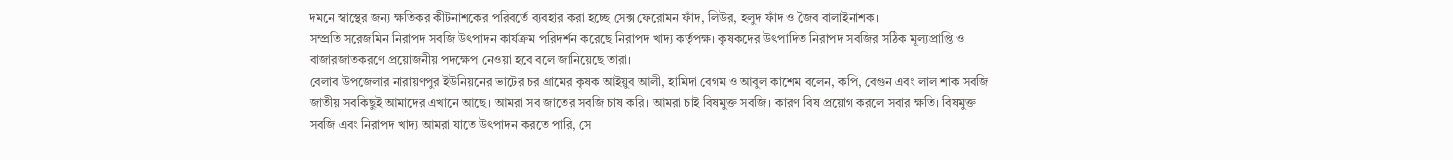দমনে স্বাস্থের জন্য ক্ষতিকর কীটনাশকের পরিবর্তে ব্যবহার করা হচ্ছে সেক্স ফেরোমন ফাঁদ, লিউর, হলুদ ফাঁদ ও জৈব বালাইনাশক।
সম্প্রতি সরেজমিন নিরাপদ সবজি উৎপাদন কার্যক্রম পরিদর্শন করেছে নিরাপদ খাদ্য কর্তৃপক্ষ। কৃষকদের উৎপাদিত নিরাপদ সবজির সঠিক মূল্যপ্রাপ্তি ও বাজারজাতকরণে প্রয়োজনীয় পদক্ষেপ নেওয়া হবে বলে জানিয়েছে তারা।
বেলাব উপজেলার নারায়ণপুর ইউনিয়নের ভাটের চর গ্রামের কৃষক আইয়ুব আলী, হামিদা বেগম ও আবুল কাশেম বলেন, কপি, বেগুন এবং লাল শাক সবজি জাতীয় সবকিছুই আমাদের এখানে আছে। আমরা সব জাতের সবজি চাষ করি। আমরা চাই বিষমুক্ত সবজি। কারণ বিষ প্রয়োগ করলে সবার ক্ষতি। বিষমুক্ত সবজি এবং নিরাপদ খাদ্য আমরা যাতে উৎপাদন করতে পারি, সে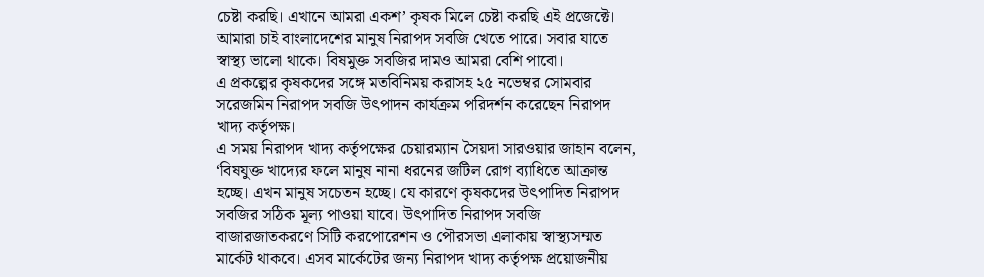চেষ্টা করছি। এখানে আমরা একশ’ কৃষক মিলে চেষ্টা করছি এই প্রজেক্টে। আমারা চাই বাংলাদেশের মানুষ নিরাপদ সবজি খেতে পারে। সবার যাতে স্বাস্থ্য ভালো থাকে। বিষমুক্ত সবজির দামও আমরা বেশি পাবো।
এ প্রকল্পের কৃষকদের সঙ্গে মতবিনিময় করাসহ ২৫ নভেম্বর সোমবার সরেজমিন নিরাপদ সবজি উৎপাদন কার্যক্রম পরিদর্শন করেছেন নিরাপদ খাদ্য কর্তৃপক্ষ।
এ সময় নিরাপদ খাদ্য কর্তৃপক্ষের চেয়ারম্যান সৈয়দা সারওয়ার জাহান বলেন, ‘বিষযুক্ত খাদ্যের ফলে মানুষ নানা ধরনের জটিল রোগ ব্যাধিতে আক্রান্ত হচ্ছে। এখন মানুষ সচেতন হচ্ছে। যে কারণে কৃষকদের উৎপাদিত নিরাপদ সবজির সঠিক মূল্য পাওয়া যাবে। উৎপাদিত নিরাপদ সবজি বাজারজাতকরণে সিটি করপোরেশন ও পৌরসভা এলাকায় স্বাস্থ্যসম্মত মার্কেট থাকবে। এসব মার্কেটের জন্য নিরাপদ খাদ্য কর্তৃপক্ষ প্রয়োজনীয়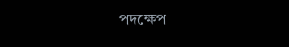পদক্ষেপ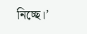নিচ্ছে।’